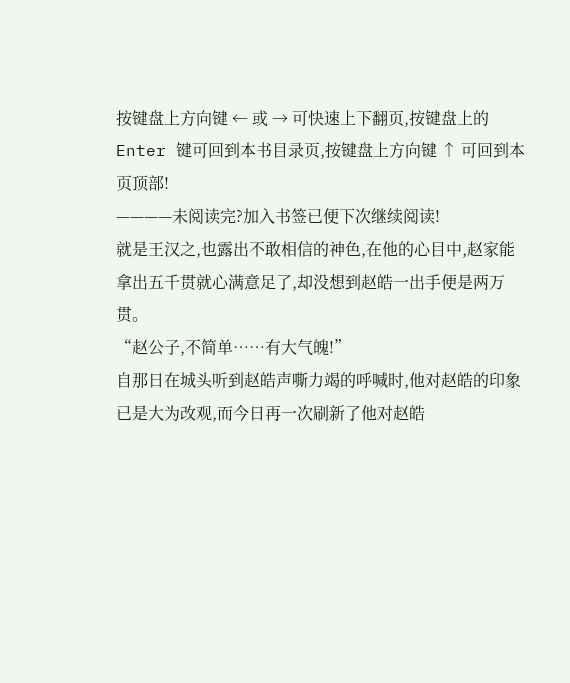按键盘上方向键 ← 或 → 可快速上下翻页,按键盘上的 Enter 键可回到本书目录页,按键盘上方向键 ↑ 可回到本页顶部!
————未阅读完?加入书签已便下次继续阅读!
就是王汉之,也露出不敢相信的神色,在他的心目中,赵家能拿出五千贯就心满意足了,却没想到赵皓一出手便是两万贯。
“赵公子,不简单……有大气魄!”
自那日在城头听到赵皓声嘶力竭的呼喊时,他对赵皓的印象已是大为改观,而今日再一次刷新了他对赵皓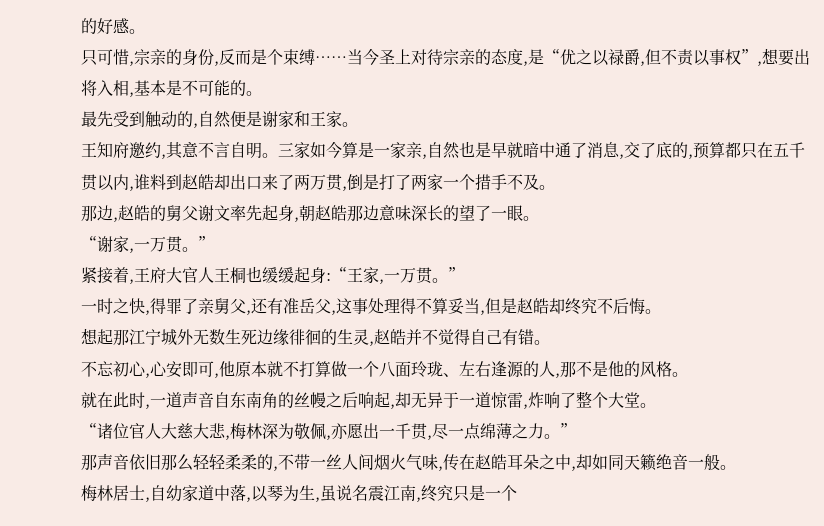的好感。
只可惜,宗亲的身份,反而是个束缚……当今圣上对待宗亲的态度,是“优之以禄爵,但不责以事权”,想要出将入相,基本是不可能的。
最先受到触动的,自然便是谢家和王家。
王知府邀约,其意不言自明。三家如今算是一家亲,自然也是早就暗中通了消息,交了底的,预算都只在五千贯以内,谁料到赵皓却出口来了两万贯,倒是打了两家一个措手不及。
那边,赵皓的舅父谢文率先起身,朝赵皓那边意味深长的望了一眼。
“谢家,一万贯。”
紧接着,王府大官人王桐也缓缓起身:“王家,一万贯。”
一时之快,得罪了亲舅父,还有准岳父,这事处理得不算妥当,但是赵皓却终究不后悔。
想起那江宁城外无数生死边缘徘徊的生灵,赵皓并不觉得自己有错。
不忘初心,心安即可,他原本就不打算做一个八面玲珑、左右逢源的人,那不是他的风格。
就在此时,一道声音自东南角的丝幔之后响起,却无异于一道惊雷,炸响了整个大堂。
“诸位官人大慈大悲,梅林深为敬佩,亦愿出一千贯,尽一点绵薄之力。”
那声音依旧那么轻轻柔柔的,不带一丝人间烟火气味,传在赵皓耳朵之中,却如同天籁绝音一般。
梅林居士,自幼家道中落,以琴为生,虽说名震江南,终究只是一个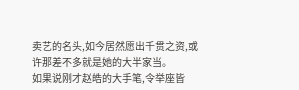卖艺的名头,如今居然愿出千贯之资,或许那差不多就是她的大半家当。
如果说刚才赵皓的大手笔,令举座皆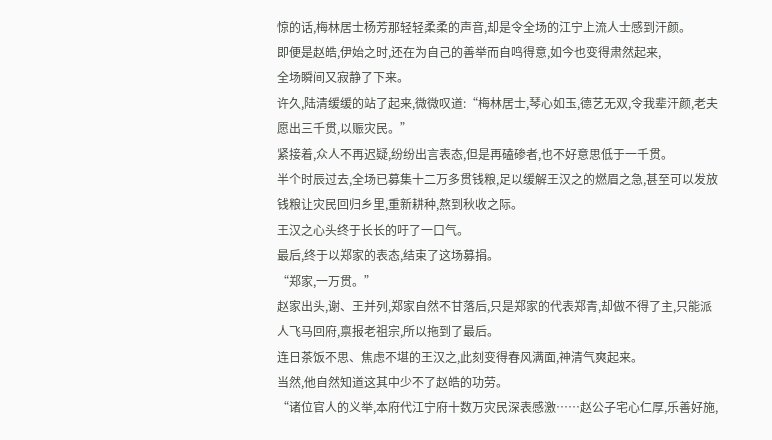惊的话,梅林居士杨芳那轻轻柔柔的声音,却是令全场的江宁上流人士感到汗颜。
即便是赵皓,伊始之时,还在为自己的善举而自鸣得意,如今也变得肃然起来,
全场瞬间又寂静了下来。
许久,陆清缓缓的站了起来,微微叹道:“梅林居士,琴心如玉,德艺无双,令我辈汗颜,老夫愿出三千贯,以赈灾民。”
紧接着,众人不再迟疑,纷纷出言表态,但是再磕碜者,也不好意思低于一千贯。
半个时辰过去,全场已募集十二万多贯钱粮,足以缓解王汉之的燃眉之急,甚至可以发放钱粮让灾民回归乡里,重新耕种,熬到秋收之际。
王汉之心头终于长长的吁了一口气。
最后,终于以郑家的表态,结束了这场募捐。
“郑家,一万贯。”
赵家出头,谢、王并列,郑家自然不甘落后,只是郑家的代表郑青,却做不得了主,只能派人飞马回府,禀报老祖宗,所以拖到了最后。
连日茶饭不思、焦虑不堪的王汉之,此刻变得春风满面,神清气爽起来。
当然,他自然知道这其中少不了赵皓的功劳。
“诸位官人的义举,本府代江宁府十数万灾民深表感激……赵公子宅心仁厚,乐善好施,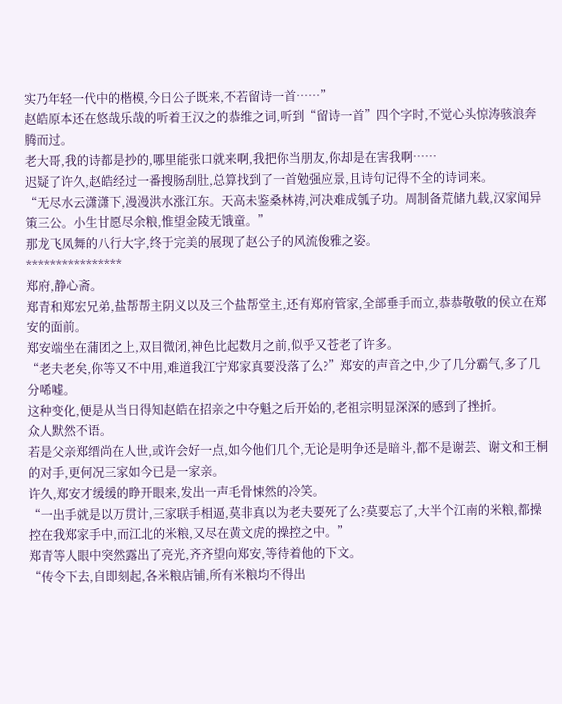实乃年轻一代中的楷模,今日公子既来,不若留诗一首……”
赵皓原本还在悠哉乐哉的听着王汉之的恭维之词,听到“留诗一首”四个字时,不觉心头惊涛骇浪奔腾而过。
老大哥,我的诗都是抄的,哪里能张口就来啊,我把你当朋友,你却是在害我啊……
迟疑了许久,赵皓经过一番搜肠刮肚,总算找到了一首勉强应景,且诗句记得不全的诗词来。
“无尽水云潇潇下,漫漫洪水涨江东。天高未鉴桑林祷,河决难成瓠子功。周制备荒储九载,汉家闻异策三公。小生甘愿尽余粮,惟望金陵无饿童。”
那龙飞凤舞的八行大字,终于完美的展现了赵公子的风流俊雅之姿。
****************
郑府,静心斋。
郑青和郑宏兄弟,盐帮帮主阴义以及三个盐帮堂主,还有郑府管家,全部垂手而立,恭恭敬敬的侯立在郑安的面前。
郑安端坐在蒲团之上,双目微闭,神色比起数月之前,似乎又苍老了许多。
“老夫老矣,你等又不中用,难道我江宁郑家真要没落了么?”郑安的声音之中,少了几分霸气,多了几分唏嘘。
这种变化,便是从当日得知赵皓在招亲之中夺魁之后开始的,老祖宗明显深深的感到了挫折。
众人默然不语。
若是父亲郑缙尚在人世,或许会好一点,如今他们几个,无论是明争还是暗斗,都不是谢芸、谢文和王桐的对手,更何况三家如今已是一家亲。
许久,郑安才缓缓的睁开眼来,发出一声毛骨悚然的冷笑。
“一出手就是以万贯计,三家联手相逼,莫非真以为老夫要死了么?莫要忘了,大半个江南的米粮,都操控在我郑家手中,而江北的米粮,又尽在黄文虎的操控之中。”
郑青等人眼中突然露出了亮光,齐齐望向郑安,等待着他的下文。
“传令下去,自即刻起,各米粮店铺,所有米粮均不得出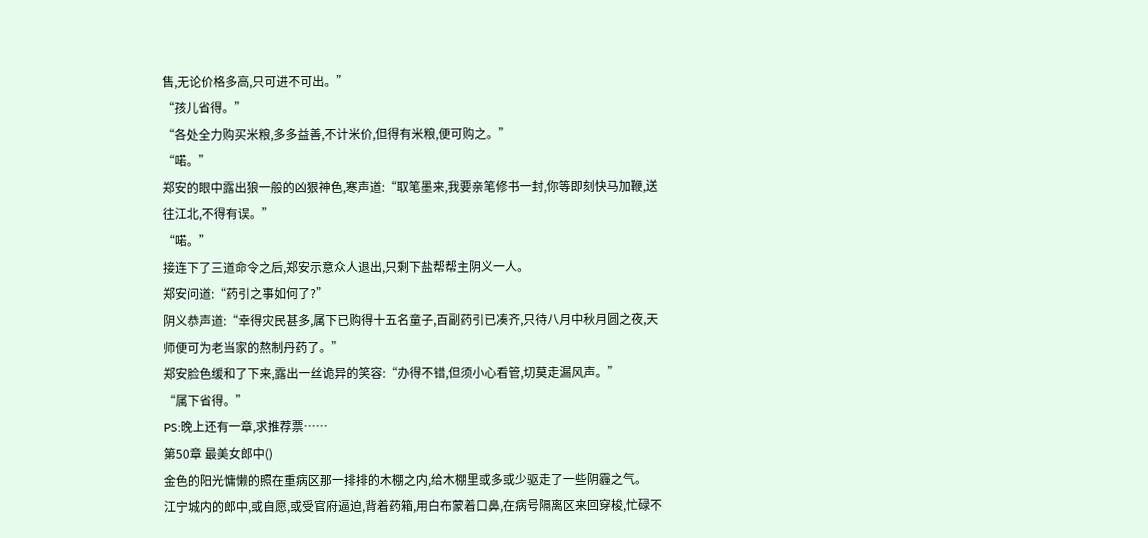售,无论价格多高,只可进不可出。”
“孩儿省得。”
“各处全力购买米粮,多多益善,不计米价,但得有米粮,便可购之。”
“喏。”
郑安的眼中露出狼一般的凶狠神色,寒声道:“取笔墨来,我要亲笔修书一封,你等即刻快马加鞭,送往江北,不得有误。”
“喏。”
接连下了三道命令之后,郑安示意众人退出,只剩下盐帮帮主阴义一人。
郑安问道:“药引之事如何了?”
阴义恭声道:“幸得灾民甚多,属下已购得十五名童子,百副药引已凑齐,只待八月中秋月圆之夜,天师便可为老当家的熬制丹药了。”
郑安脸色缓和了下来,露出一丝诡异的笑容:“办得不错,但须小心看管,切莫走漏风声。”
“属下省得。”
PS:晚上还有一章,求推荐票……
第50章 最美女郎中()
金色的阳光慵懒的照在重病区那一排排的木棚之内,给木棚里或多或少驱走了一些阴霾之气。
江宁城内的郎中,或自愿,或受官府逼迫,背着药箱,用白布蒙着口鼻,在病号隔离区来回穿梭,忙碌不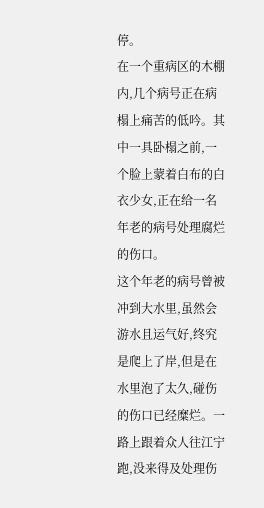停。
在一个重病区的木棚内,几个病号正在病榻上痛苦的低吟。其中一具卧榻之前,一个脸上蒙着白布的白衣少女,正在给一名年老的病号处理腐烂的伤口。
这个年老的病号曾被冲到大水里,虽然会游水且运气好,终究是爬上了岸,但是在水里泡了太久,碰伤的伤口已经糜烂。一路上跟着众人往江宁跑,没来得及处理伤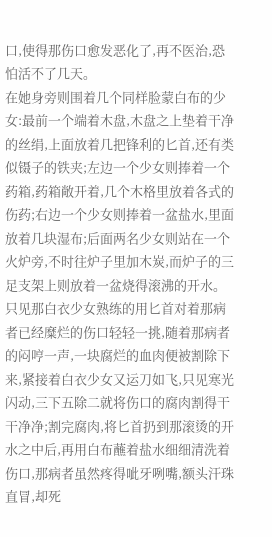口,使得那伤口愈发恶化了,再不医治,恐怕活不了几天。
在她身旁则围着几个同样脸蒙白布的少女:最前一个端着木盘,木盘之上垫着干净的丝绢,上面放着几把锋利的匕首,还有类似镊子的铁夹;左边一个少女则捧着一个药箱,药箱敞开着,几个木格里放着各式的伤药;右边一个少女则捧着一盆盐水,里面放着几块湿布;后面两名少女则站在一个火炉旁,不时往炉子里加木炭,而炉子的三足支架上则放着一盆烧得滚沸的开水。
只见那白衣少女熟练的用匕首对着那病者已经糜烂的伤口轻轻一挑,随着那病者的闷哼一声,一块腐烂的血肉便被割除下来,紧接着白衣少女又运刀如飞,只见寒光闪动,三下五除二就将伤口的腐肉割得干干净净;割完腐肉,将匕首扔到那滚烫的开水之中后,再用白布蘸着盐水细细清洗着伤口,那病者虽然疼得呲牙咧嘴,额头汗珠直冒,却死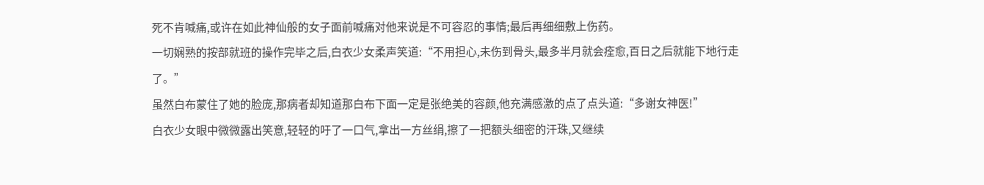死不肯喊痛,或许在如此神仙般的女子面前喊痛对他来说是不可容忍的事情;最后再细细敷上伤药。
一切娴熟的按部就班的操作完毕之后,白衣少女柔声笑道:“不用担心,未伤到骨头,最多半月就会痊愈,百日之后就能下地行走了。”
虽然白布蒙住了她的脸庞,那病者却知道那白布下面一定是张绝美的容颜,他充满感激的点了点头道:“多谢女神医!”
白衣少女眼中微微露出笑意,轻轻的吁了一口气,拿出一方丝绢,擦了一把额头细密的汗珠,又继续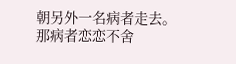朝另外一名病者走去。
那病者恋恋不舍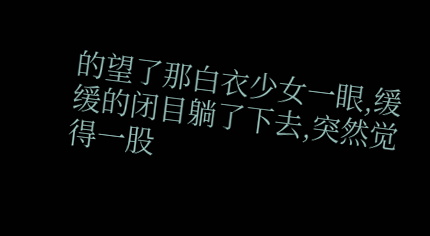的望了那白衣少女一眼,缓缓的闭目躺了下去,突然觉得一股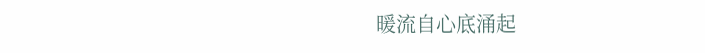暖流自心底涌起